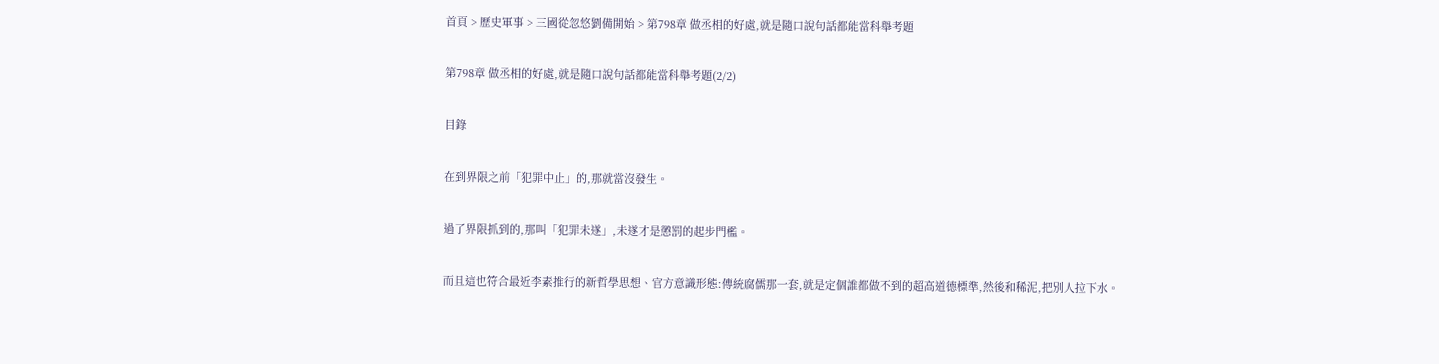首頁 > 歷史軍事 > 三國從忽悠劉備開始 > 第798章 做丞相的好處,就是隨口說句話都能當科舉考題

第798章 做丞相的好處,就是隨口說句話都能當科舉考題(2/2)

目錄

在到界限之前「犯罪中止」的,那就當沒發生。

過了界限抓到的,那叫「犯罪未遂」,未遂才是懲罰的起步門檻。

而且這也符合最近李素推行的新哲學思想、官方意識形態:傳統腐儒那一套,就是定個誰都做不到的超高道德標準,然後和稀泥,把別人拉下水。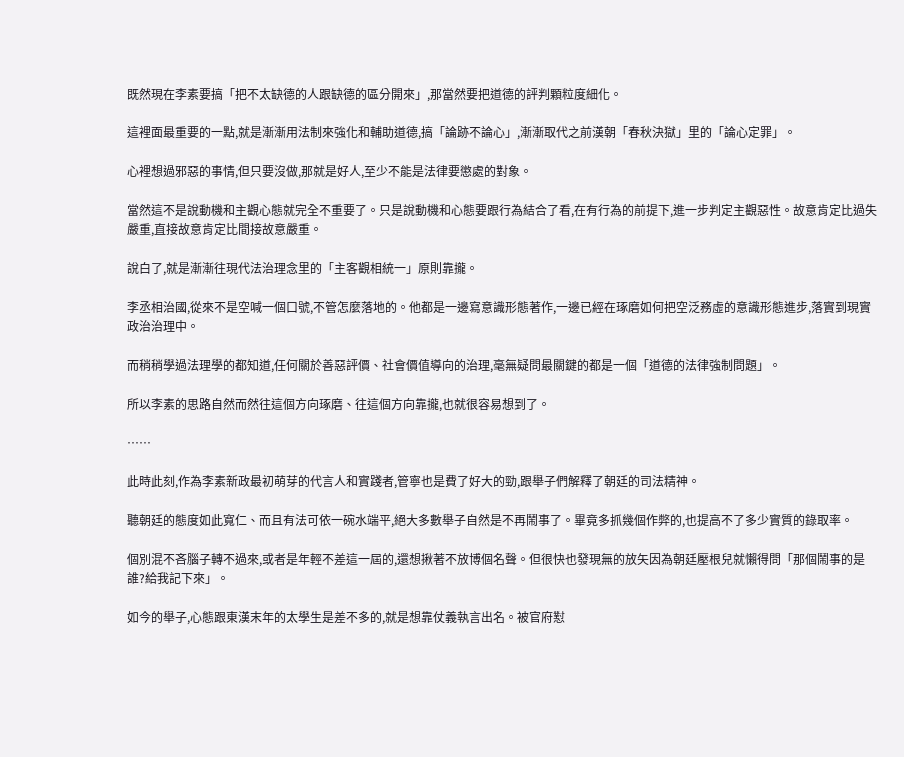既然現在李素要搞「把不太缺德的人跟缺德的區分開來」,那當然要把道德的評判顆粒度細化。

這裡面最重要的一點,就是漸漸用法制來強化和輔助道德,搞「論跡不論心」,漸漸取代之前漢朝「春秋決獄」里的「論心定罪」。

心裡想過邪惡的事情,但只要沒做,那就是好人,至少不能是法律要懲處的對象。

當然這不是說動機和主觀心態就完全不重要了。只是說動機和心態要跟行為結合了看,在有行為的前提下,進一步判定主觀惡性。故意肯定比過失嚴重,直接故意肯定比間接故意嚴重。

說白了,就是漸漸往現代法治理念里的「主客觀相統一」原則靠攏。

李丞相治國,從來不是空喊一個口號,不管怎麼落地的。他都是一邊寫意識形態著作,一邊已經在琢磨如何把空泛務虛的意識形態進步,落實到現實政治治理中。

而稍稍學過法理學的都知道,任何關於善惡評價、社會價值導向的治理,毫無疑問最關鍵的都是一個「道德的法律強制問題」。

所以李素的思路自然而然往這個方向琢磨、往這個方向靠攏,也就很容易想到了。

……

此時此刻,作為李素新政最初萌芽的代言人和實踐者,管寧也是費了好大的勁,跟舉子們解釋了朝廷的司法精神。

聽朝廷的態度如此寬仁、而且有法可依一碗水端平,絕大多數舉子自然是不再鬧事了。畢竟多抓幾個作弊的,也提高不了多少實質的錄取率。

個別混不吝腦子轉不過來,或者是年輕不差這一屆的,還想揪著不放博個名聲。但很快也發現無的放矢因為朝廷壓根兒就懶得問「那個鬧事的是誰?給我記下來」。

如今的舉子,心態跟東漢末年的太學生是差不多的,就是想靠仗義執言出名。被官府懟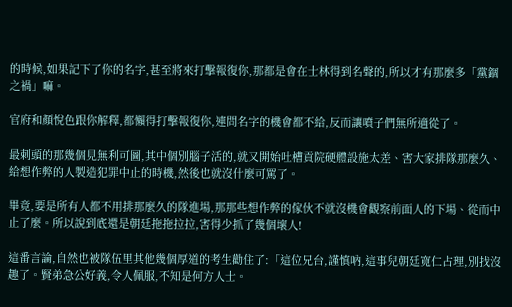的時候,如果記下了你的名字,甚至將來打擊報復你,那都是會在士林得到名聲的,所以才有那麼多「黨錮之禍」嘛。

官府和顏悅色跟你解釋,都懶得打擊報復你,連問名字的機會都不給,反而讓噴子們無所適從了。

最刺頭的那幾個見無利可圖,其中個別腦子活的,就又開始吐槽貢院硬體設施太差、害大家排隊那麼久、給想作弊的人製造犯罪中止的時機,然後也就沒什麼可罵了。

畢竟,要是所有人都不用排那麼久的隊進場,那那些想作弊的傢伙不就沒機會觀察前面人的下場、從而中止了麼。所以說到底還是朝廷拖拖拉拉,害得少抓了幾個壞人!

這番言論,自然也被隊伍里其他幾個厚道的考生勸住了:「這位兄台,謹慎吶,這事兒朝廷寬仁占理,別找沒趣了。賢弟急公好義,令人佩服,不知是何方人士。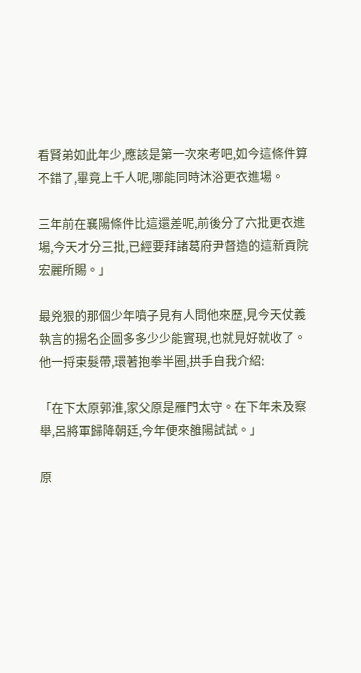看賢弟如此年少,應該是第一次來考吧,如今這條件算不錯了,畢竟上千人呢,哪能同時沐浴更衣進場。

三年前在襄陽條件比這還差呢,前後分了六批更衣進場,今天才分三批,已經要拜諸葛府尹督造的這新貢院宏麗所賜。」

最兇狠的那個少年噴子見有人問他來歷,見今天仗義執言的揚名企圖多多少少能實現,也就見好就收了。他一捋束髮帶,環著抱拳半圈,拱手自我介紹:

「在下太原郭淮,家父原是雁門太守。在下年未及察舉,呂將軍歸降朝廷,今年便來雒陽試試。」

原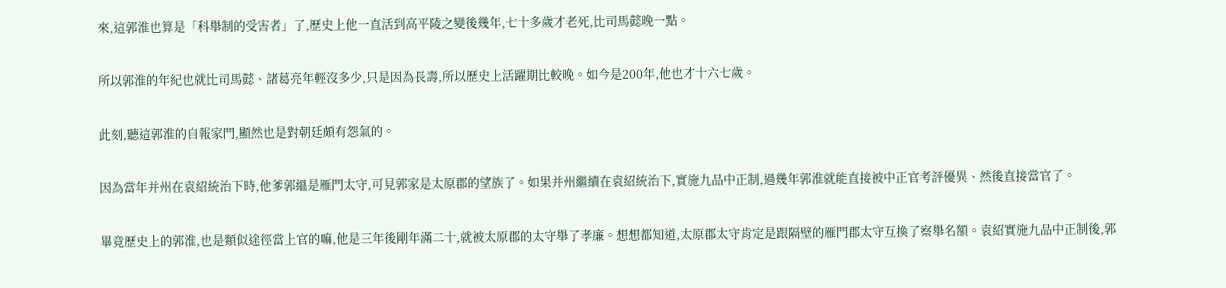來,這郭淮也算是「科舉制的受害者」了,歷史上他一直活到高平陵之變後幾年,七十多歲才老死,比司馬懿晚一點。

所以郭淮的年紀也就比司馬懿、諸葛亮年輕沒多少,只是因為長壽,所以歷史上活躍期比較晚。如今是200年,他也才十六七歲。

此刻,聽這郭淮的自報家門,顯然也是對朝廷頗有怨氣的。

因為當年并州在袁紹統治下時,他爹郭縕是雁門太守,可見郭家是太原郡的望族了。如果并州繼續在袁紹統治下,實施九品中正制,過幾年郭淮就能直接被中正官考評優異、然後直接當官了。

畢竟歷史上的郭淮,也是類似途徑當上官的嘛,他是三年後剛年滿二十,就被太原郡的太守舉了孝廉。想想都知道,太原郡太守肯定是跟隔壁的雁門郡太守互換了察舉名額。袁紹實施九品中正制後,郭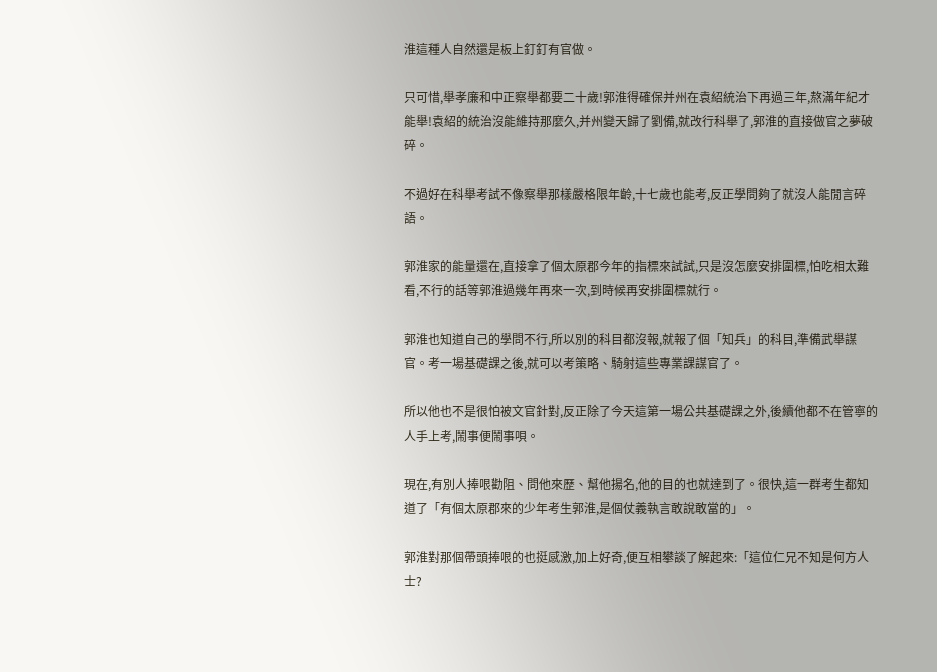淮這種人自然還是板上釘釘有官做。

只可惜,舉孝廉和中正察舉都要二十歲!郭淮得確保并州在袁紹統治下再過三年,熬滿年紀才能舉!袁紹的統治沒能維持那麼久,并州變天歸了劉備,就改行科舉了,郭淮的直接做官之夢破碎。

不過好在科舉考試不像察舉那樣嚴格限年齡,十七歲也能考,反正學問夠了就沒人能閒言碎語。

郭淮家的能量還在,直接拿了個太原郡今年的指標來試試,只是沒怎麼安排圍標,怕吃相太難看,不行的話等郭淮過幾年再來一次,到時候再安排圍標就行。

郭淮也知道自己的學問不行,所以別的科目都沒報,就報了個「知兵」的科目,準備武舉謀官。考一場基礎課之後,就可以考策略、騎射這些專業課謀官了。

所以他也不是很怕被文官針對,反正除了今天這第一場公共基礎課之外,後續他都不在管寧的人手上考,鬧事便鬧事唄。

現在,有別人捧哏勸阻、問他來歷、幫他揚名,他的目的也就達到了。很快,這一群考生都知道了「有個太原郡來的少年考生郭淮,是個仗義執言敢說敢當的」。

郭淮對那個帶頭捧哏的也挺感激,加上好奇,便互相攀談了解起來:「這位仁兄不知是何方人士?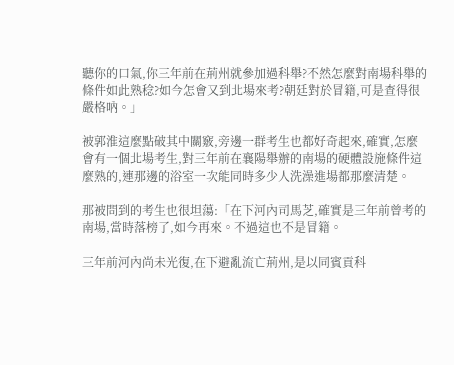聽你的口氣,你三年前在荊州就參加過科舉?不然怎麼對南場科舉的條件如此熟稔?如今怎會又到北場來考?朝廷對於冒籍,可是查得很嚴格吶。」

被郭淮這麼點破其中關竅,旁邊一群考生也都好奇起來,確實,怎麼會有一個北場考生,對三年前在襄陽舉辦的南場的硬體設施條件這麼熟的,連那邊的浴室一次能同時多少人洗澡進場都那麼清楚。

那被問到的考生也很坦蕩:「在下河內司馬芝,確實是三年前曾考的南場,當時落榜了,如今再來。不過這也不是冒籍。

三年前河內尚未光復,在下避亂流亡荊州,是以同賓貢科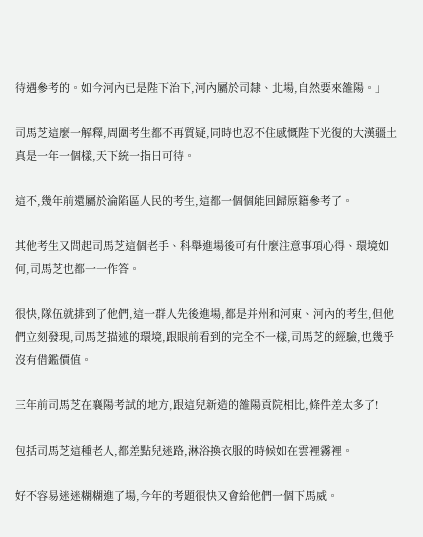待遇參考的。如今河內已是陛下治下,河內屬於司隸、北場,自然要來雒陽。」

司馬芝這麼一解釋,周圍考生都不再質疑,同時也忍不住感慨陛下光復的大漢疆土真是一年一個樣,天下統一指日可待。

這不,幾年前還屬於淪陷區人民的考生,這都一個個能回歸原籍參考了。

其他考生又問起司馬芝這個老手、科舉進場後可有什麼注意事項心得、環境如何,司馬芝也都一一作答。

很快,隊伍就排到了他們,這一群人先後進場,都是并州和河東、河內的考生,但他們立刻發現,司馬芝描述的環境,跟眼前看到的完全不一樣,司馬芝的經驗,也幾乎沒有借鑑價值。

三年前司馬芝在襄陽考試的地方,跟這兒新造的雒陽貢院相比,條件差太多了!

包括司馬芝這種老人,都差點兒迷路,淋浴換衣服的時候如在雲裡霧裡。

好不容易迷迷糊糊進了場,今年的考題很快又會給他們一個下馬威。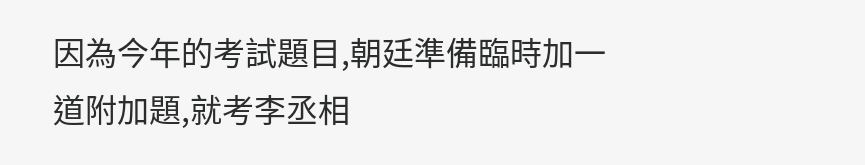因為今年的考試題目,朝廷準備臨時加一道附加題,就考李丞相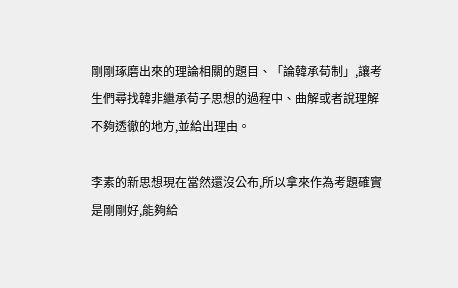剛剛琢磨出來的理論相關的題目、「論韓承荀制」,讓考生們尋找韓非繼承荀子思想的過程中、曲解或者說理解不夠透徹的地方,並給出理由。

李素的新思想現在當然還沒公布,所以拿來作為考題確實是剛剛好,能夠給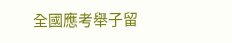全國應考舉子留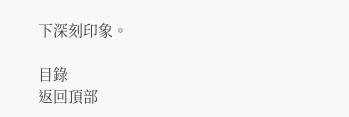下深刻印象。

目錄
返回頂部